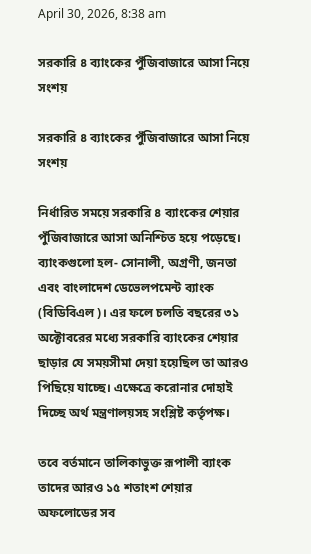April 30, 2026, 8:38 am

সরকারি ৪ ব্যাংকের পুঁজিবাজারে আসা নিয়ে সংশয়

সরকারি ৪ ব্যাংকের পুঁজিবাজারে আসা নিয়ে সংশয়

নির্ধারিত সময়ে সরকারি ৪ ব্যাংকের শেয়ার পুঁজিবাজারে আসা অনিশ্চিত হয়ে পড়েছে। ব্যাংকগুলো হল- সোনালী, অগ্রণী, জনতা এবং বাংলাদেশ ডেভেলপমেন্ট ব্যাংক (বিডিবিএল)। এর ফলে চলতি বছরের ৩১ অক্টোবরের মধ্যে সরকারি ব্যাংকের শেয়ার ছাড়ার যে সময়সীমা দেয়া হয়েছিল তা আরও পিছিয়ে যাচ্ছে। এক্ষেত্রে করোনার দোহাই দিচ্ছে অর্থ মন্ত্রণালয়সহ সংশ্লিষ্ট কর্তৃপক্ষ।

তবে বর্তমানে তালিকাভুক্ত রূপালী ব্যাংক তাদের আরও ১৫ শতাংশ শেয়ার অফলোডের সব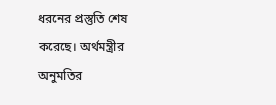ধরনের প্রস্তুতি শেষ করেছে। অর্থমন্ত্রীর অনুমতির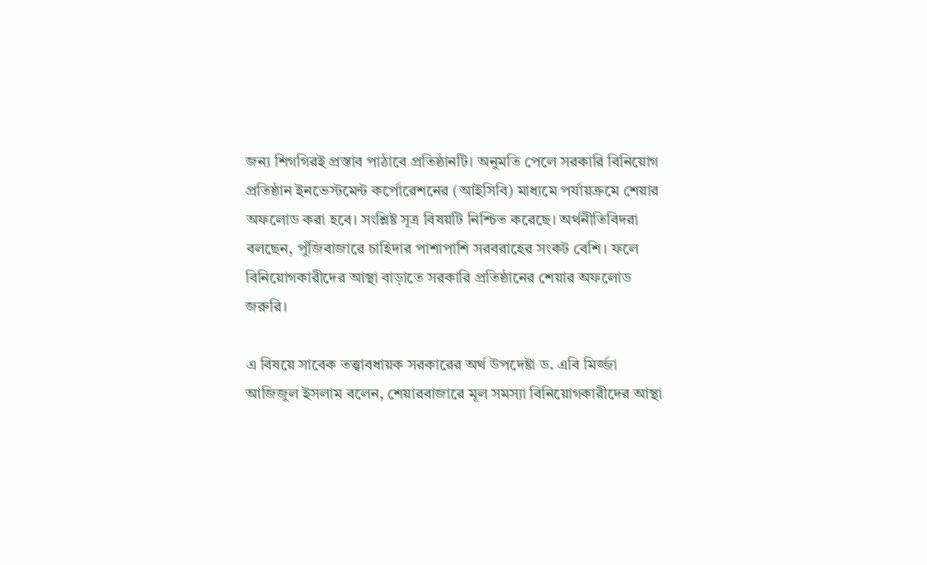জন্য শিগগিরই প্রস্তাব পাঠাবে প্রতিষ্ঠানটি। অনুমতি পেলে সরকারি বিনিয়োগ প্রতিষ্ঠান ইনভেস্টমেন্ট কর্পোরেশনের (আইসিবি) মাধ্যমে পর্যায়ক্রমে শেয়ার অফলোড করা হবে। সংশ্লিষ্ট সূত্র বিষয়টি নিশ্চিত করেছে। অর্থনীতিবিদরা বলছেন, পুঁজিবাজারে চাহিদার পাশাপাশি সরবরাহের সংকট বেশি। ফলে বিনিয়োগকারীদের আস্থা বাড়াতে সরকারি প্রতিষ্ঠানের শেয়ার অফলোড জরুরি।

এ বিষয়ে সাবেক তত্ত্বাবধায়ক সরকারের অর্থ উপদেষ্টা ড. এবি মির্জ্জা আজিজুল ইসলাম বলেন, শেয়ারবাজারে মূল সমস্যা বিনিয়োগকারীদের আস্থা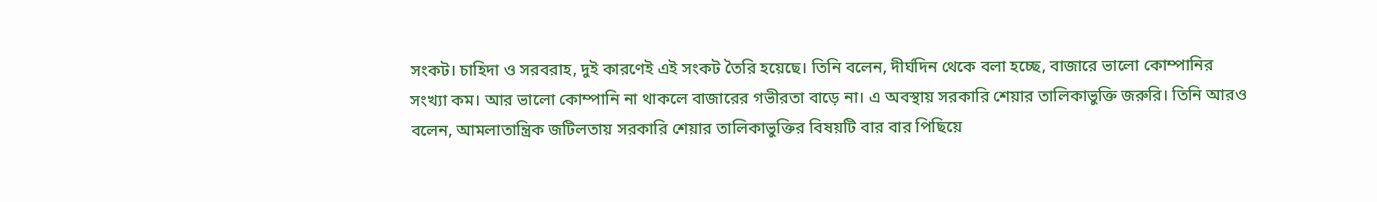সংকট। চাহিদা ও সরবরাহ, দুই কারণেই এই সংকট তৈরি হয়েছে। তিনি বলেন, দীর্ঘদিন থেকে বলা হচ্ছে, বাজারে ভালো কোম্পানির সংখ্যা কম। আর ভালো কোম্পানি না থাকলে বাজারের গভীরতা বাড়ে না। এ অবস্থায় সরকারি শেয়ার তালিকাভুক্তি জরুরি। তিনি আরও বলেন, আমলাতান্ত্রিক জটিলতায় সরকারি শেয়ার তালিকাভুক্তির বিষয়টি বার বার পিছিয়ে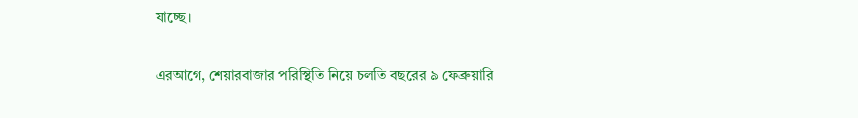যাচ্ছে।

এরআগে, শেয়ারবাজার পরিস্থিতি নিয়ে চলতি বছরের ৯ ফেব্রুয়ারি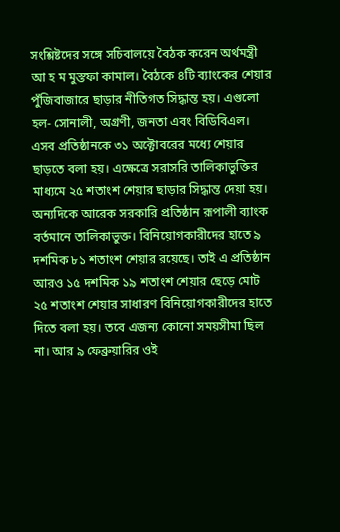সংশ্লিষ্টদের সঙ্গে সচিবালয়ে বৈঠক করেন অর্থমন্ত্রী আ হ ম মুস্তফা কামাল। বৈঠকে ৪টি ব্যাংকের শেয়ার পুঁজিবাজারে ছাড়ার নীতিগত সিদ্ধান্ত হয়। এগুলো হল- সোনালী, অগ্রণী, জনতা এবং বিডিবিএল। এসব প্রতিষ্ঠানকে ৩১ অক্টোবরের মধ্যে শেয়ার ছাড়তে বলা হয়। এক্ষেত্রে সরাসরি তালিকাভুক্তির মাধ্যমে ২৫ শতাংশ শেয়ার ছাড়ার সিদ্ধান্ত দেয়া হয়। অন্যদিকে আরেক সরকারি প্রতিষ্ঠান রূপালী ব্যাংক বর্তমানে তালিকাভুক্ত। বিনিয়োগকারীদের হাতে ৯ দশমিক ৮১ শতাংশ শেয়ার রয়েছে। তাই এ প্রতিষ্ঠান আরও ১৫ দশমিক ১৯ শতাংশ শেয়ার ছেড়ে মোট ২৫ শতাংশ শেয়ার সাধারণ বিনিয়োগকারীদের হাতে দিতে বলা হয়। তবে এজন্য কোনো সময়সীমা ছিল না। আর ৯ ফেব্রুয়ারির ওই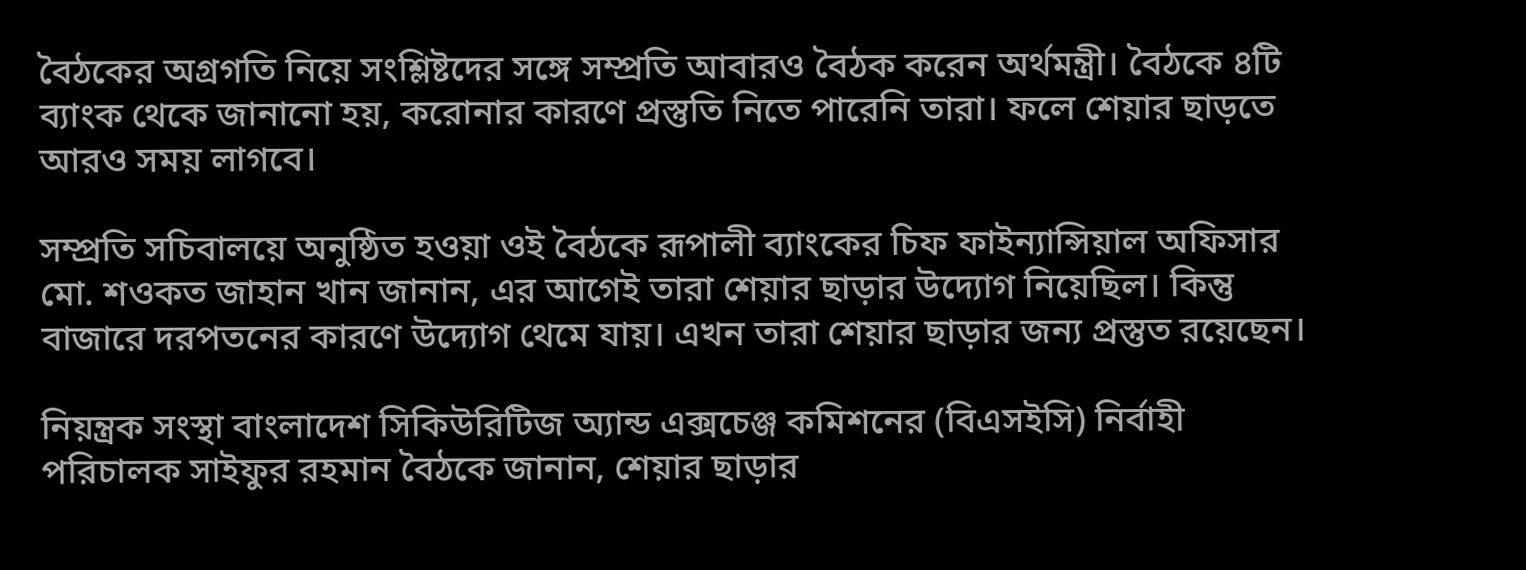বৈঠকের অগ্রগতি নিয়ে সংশ্লিষ্টদের সঙ্গে সম্প্রতি আবারও বৈঠক করেন অর্থমন্ত্রী। বৈঠকে ৪টি ব্যাংক থেকে জানানো হয়, করোনার কারণে প্রস্তুতি নিতে পারেনি তারা। ফলে শেয়ার ছাড়তে আরও সময় লাগবে।

সম্প্রতি সচিবালয়ে অনুষ্ঠিত হওয়া ওই বৈঠকে রূপালী ব্যাংকের চিফ ফাইন্যান্সিয়াল অফিসার মো. শওকত জাহান খান জানান, এর আগেই তারা শেয়ার ছাড়ার উদ্যোগ নিয়েছিল। কিন্তু বাজারে দরপতনের কারণে উদ্যোগ থেমে যায়। এখন তারা শেয়ার ছাড়ার জন্য প্রস্তুত রয়েছেন।

নিয়ন্ত্রক সংস্থা বাংলাদেশ সিকিউরিটিজ অ্যান্ড এক্সচেঞ্জ কমিশনের (বিএসইসি) নির্বাহী পরিচালক সাইফুর রহমান বৈঠকে জানান, শেয়ার ছাড়ার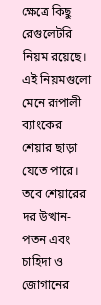ক্ষেত্রে কিছু রেগুলেটরি নিয়ম রয়েছে। এই নিয়মগুলো মেনে রূপালী ব্যাংকের শেয়ার ছাড়া যেতে পারে। তবে শেয়ারের দর উত্থান-পতন এবং চাহিদা ও জোগানের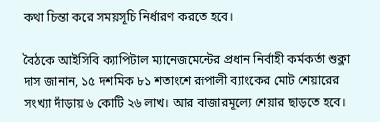কথা চিন্তা করে সময়সূচি নির্ধারণ করতে হবে।

বৈঠকে আইসিবি ক্যাপিটাল ম্যানেজমেন্টের প্রধান নির্বাহী কর্মকর্তা শুক্লা দাস জানান, ১৫ দশমিক ৮১ শতাংশে রূপালী ব্যাংকের মোট শেয়ারের সংখ্যা দাঁড়ায় ৬ কোটি ২৬ লাখ। আর বাজারমূল্যে শেয়ার ছাড়তে হবে।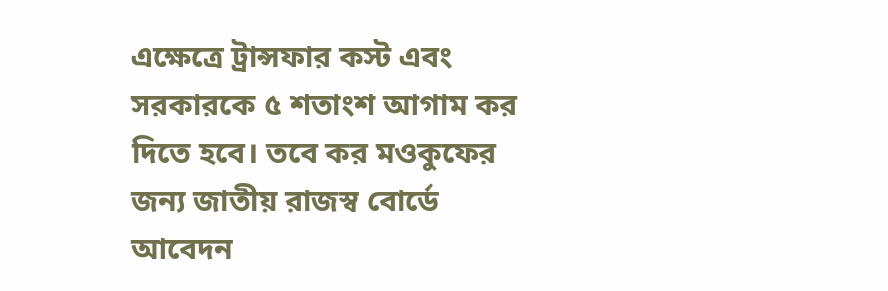এক্ষেত্রে ট্রান্সফার কস্ট এবং সরকারকে ৫ শতাংশ আগাম কর দিতে হবে। তবে কর মওকুফের জন্য জাতীয় রাজস্ব বোর্ডে আবেদন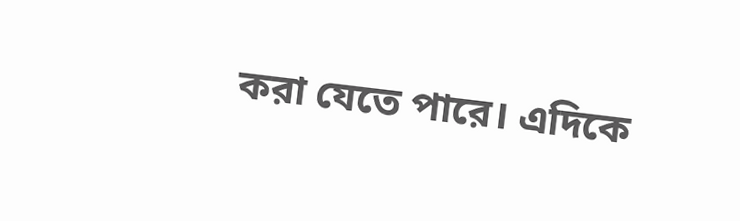করা যেতে পারে। এদিকে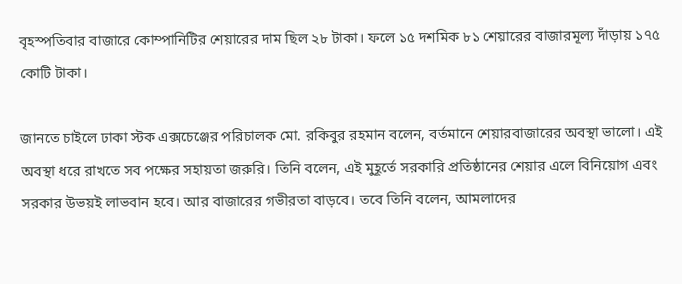বৃহস্পতিবার বাজারে কোম্পানিটির শেয়ারের দাম ছিল ২৮ টাকা। ফলে ১৫ দশমিক ৮১ শেয়ারের বাজারমূল্য দাঁড়ায় ১৭৫ কোটি টাকা।

জানতে চাইলে ঢাকা স্টক এক্সচেঞ্জের পরিচালক মো. রকিবুর রহমান বলেন, বর্তমানে শেয়ারবাজারের অবস্থা ভালো। এই অবস্থা ধরে রাখতে সব পক্ষের সহায়তা জরুরি। তিনি বলেন, এই মুহূর্তে সরকারি প্রতিষ্ঠানের শেয়ার এলে বিনিয়োগ এবং সরকার উভয়ই লাভবান হবে। আর বাজারের গভীরতা বাড়বে। তবে তিনি বলেন, আমলাদের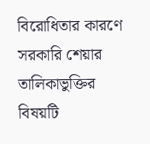বিরোধিতার কারণে সরকারি শেয়ার তালিকাভুক্তির বিষয়টি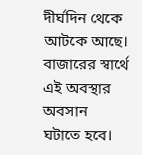দীর্ঘদিন থেকে আটকে আছে। বাজারের স্বার্থে এই অবস্থার অবসান ঘটাতে হবে।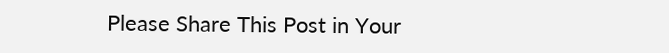Please Share This Post in Your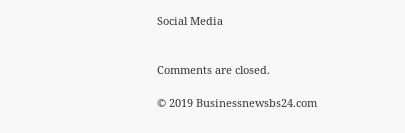Social Media


Comments are closed.

© 2019 Businessnewsbs24.com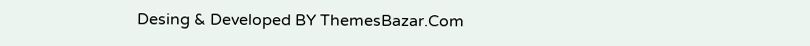Desing & Developed BY ThemesBazar.Com